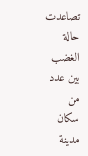تصاعدت حالة الغضب بين عدد من سكان مدينة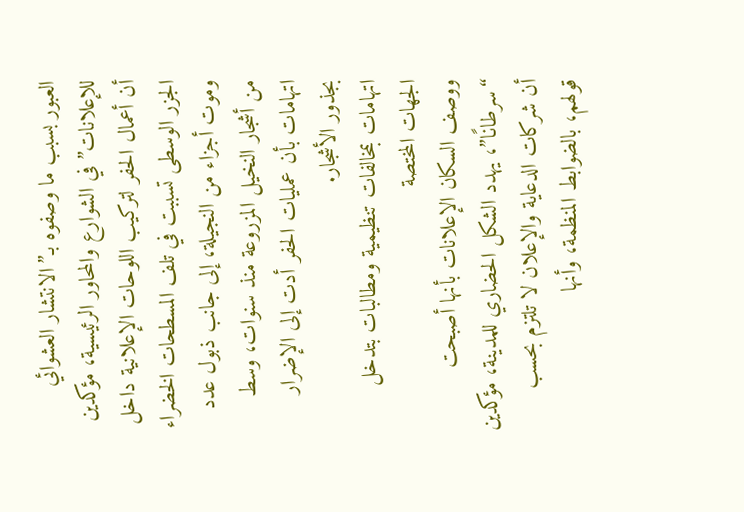العبور بسبب ما وصفوه بـ”الانتشار العشوائي للإعلانات” في الشوارع والمحاور الرئيسية، مؤكدين أن أعمال الحفر لتركيب اللوحات الإعلانية داخل الجزر الوسطى تسببت في تلف المسطحات الخضراء وموت أجزاء من النجيلة، إلى جانب ذبول عدد من أشجار النخيل المزروعة منذ سنوات، وسط اتهامات بأن عمليات الحفر أدت إلى الإضرار بجذور الأشجار.
اتهامات بمخالفات تنظيمية ومطالبات بتدخل الجهات المختصة
ووصف السكان الإعلانات بأنها أصبحت “سرطانًا”، يهدد الشكل الحضاري للمدينة، مؤكدين أن شركات الدعاية والإعلان لا تلتزم بحسب قولهم، بالضوابط المنظمة، وأنها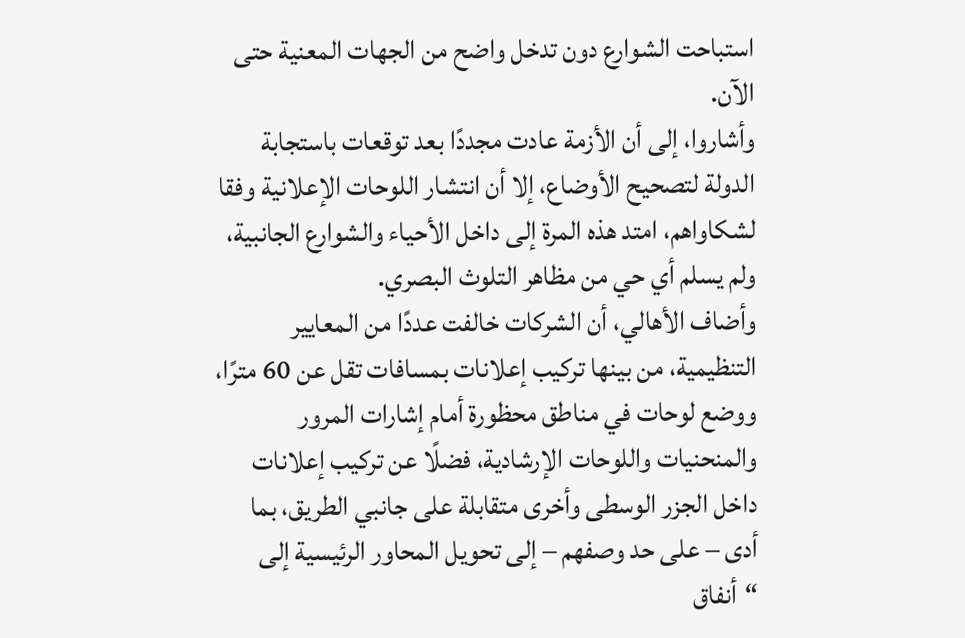استباحت الشوارع دون تدخل واضح من الجهات المعنية حتى الآن.
وأشاروا، إلى أن الأزمة عادت مجددًا بعد توقعات باستجابة الدولة لتصحيح الأوضاع، إلا أن انتشار اللوحات الإعلانية وفقا لشكاواهم، امتد هذه المرة إلى داخل الأحياء والشوارع الجانبية، ولم يسلم أي حي من مظاهر التلوث البصري.
وأضاف الأهالي، أن الشركات خالفت عددًا من المعايير التنظيمية، من بينها تركيب إعلانات بمسافات تقل عن 60 مترًا، ووضع لوحات في مناطق محظورة أمام إشارات المرور والمنحنيات واللوحات الإرشادية، فضلًا عن تركيب إعلانات داخل الجزر الوسطى وأخرى متقابلة على جانبي الطريق، بما أدى – على حد وصفهم – إلى تحويل المحاور الرئيسية إلى “أنفاق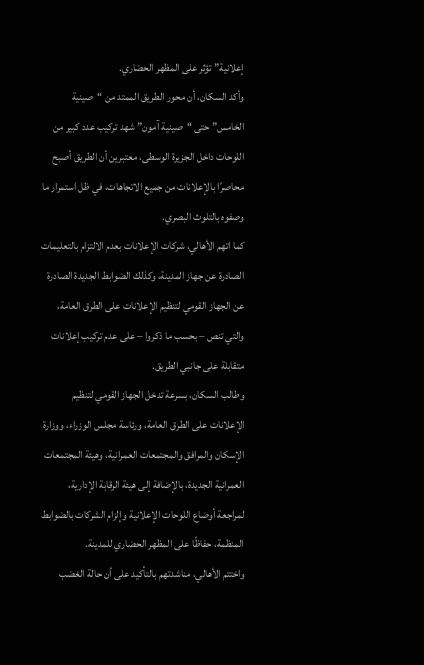إعلانية” تؤثر على المظهر الحضاري.
وأكد السكان، أن محور الطريق الممتد من “صينية الخامس” حتى “صينية آمون” شهد تركيب عدد كبير من اللوحات داخل الجزيرة الوسطى، معتبرين أن الطريق أصبح محاصرًا بالإعلانات من جميع الاتجاهات، في ظل استمرار ما وصفوه بالتلوث البصري.
كما اتهم الأهالي، شركات الإعلانات بعدم الالتزام بالتعليمات الصادرة عن جهاز المدينة، وكذلك الضوابط الجديدة الصادرة عن الجهاز القومي لتنظيم الإعلانات على الطرق العامة، والتي تنص – بحسب ما ذكروا – على عدم تركيب إعلانات متقابلة على جانبي الطريق.
وطالب السكان، بسرعة تدخل الجهاز القومي لتنظيم الإعلانات على الطرق العامة، ورئاسة مجلس الوزراء، ووزارة الإسكان والمرافق والمجتمعات العمرانية، وهيئة المجتمعات العمرانية الجديدة، بالإضافة إلى هيئة الرقابة الإدارية، لمراجعة أوضاع اللوحات الإعلانية وإلزام الشركات بالضوابط المنظمة، حفاظًا على المظهر الحضاري للمدينة.
واختتم الأهالي، مناشدتهم بالتأكيد على أن حالة الغضب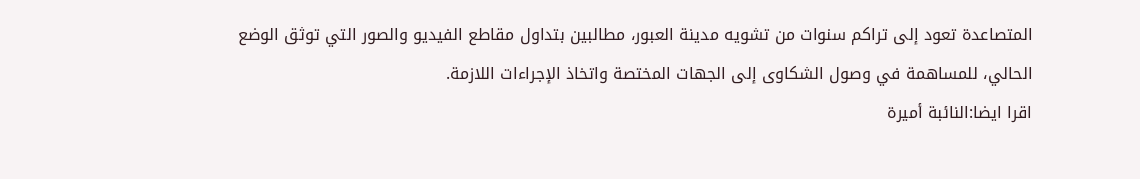المتصاعدة تعود إلى تراكم سنوات من تشويه مدينة العبور، مطالبين بتداول مقاطع الفيديو والصور التي توثق الوضع الحالي، للمساهمة في وصول الشكاوى إلى الجهات المختصة واتخاذ الإجراءات اللازمة.
اقرا ايضا:النائبة أميرة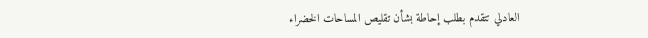العادلي تتقدم بطلب إحاطة بشأن تقليص المساحات الخضراء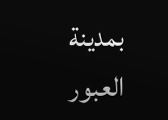بمدينة العبور